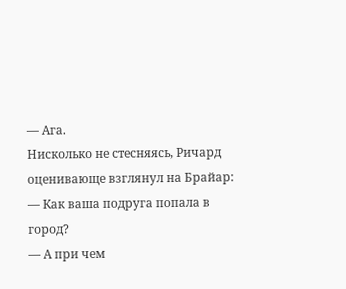— Ага.
Нисколько не стесняясь, Ричард оценивающе взглянул на Брайар:
— Как ваша подруга попала в город?
— А при чем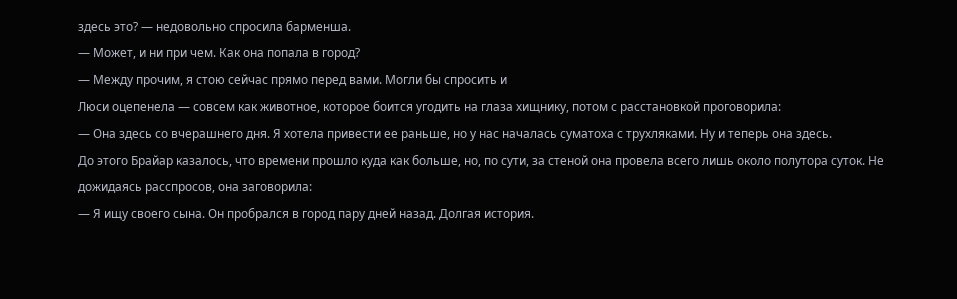здесь это? — недовольно спросила барменша.
— Может, и ни при чем. Как она попала в город?
— Между прочим, я стою сейчас прямо перед вами. Могли бы спросить и
Люси оцепенела — совсем как животное, которое боится угодить на глаза хищнику, потом с расстановкой проговорила:
— Она здесь со вчерашнего дня. Я хотела привести ее раньше, но у нас началась суматоха с трухляками. Ну и теперь она здесь.
До этого Брайар казалось, что времени прошло куда как больше, но, по сути, за стеной она провела всего лишь около полутора суток. Не дожидаясь расспросов, она заговорила:
— Я ищу своего сына. Он пробрался в город пару дней назад. Долгая история.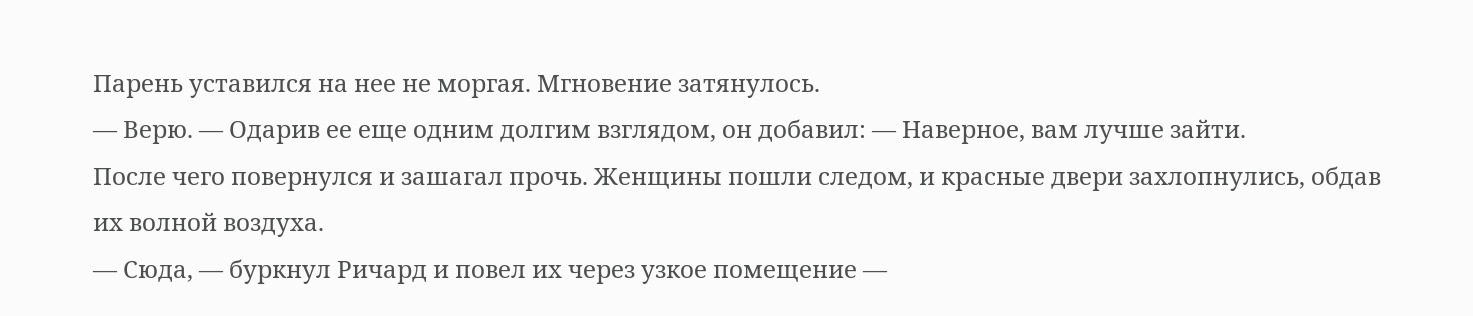Парень уставился на нее не моргая. Мгновение затянулось.
— Верю. — Одарив ее еще одним долгим взглядом, он добавил: — Наверное, вам лучше зайти.
После чего повернулся и зашагал прочь. Женщины пошли следом, и красные двери захлопнулись, обдав их волной воздуха.
— Сюда, — буркнул Ричард и повел их через узкое помещение —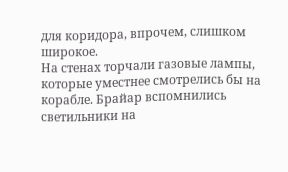для коридора, впрочем, слишком широкое.
На стенах торчали газовые лампы, которые уместнее смотрелись бы на корабле. Брайар вспомнились светильники на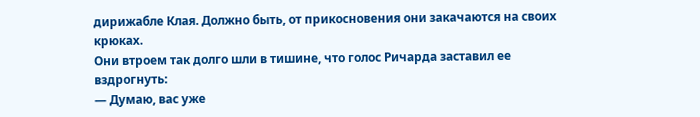дирижабле Клая. Должно быть, от прикосновения они закачаются на своих крюках.
Они втроем так долго шли в тишине, что голос Ричарда заставил ее вздрогнуть:
— Думаю, вас уже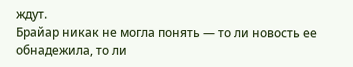ждут.
Брайар никак не могла понять — то ли новость ее обнадежила, то ли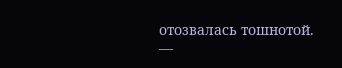отозвалась тошнотой.
—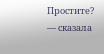Простите? — сказала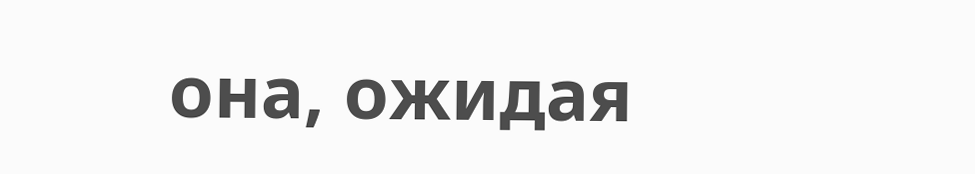она, ожидая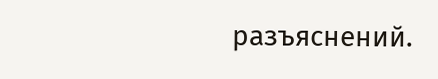разъяснений.